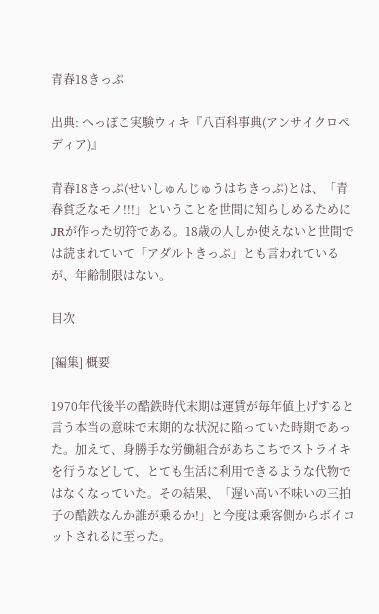青春18きっぷ

出典: へっぽこ実験ウィキ『八百科事典(アンサイクロペディア)』

青春18きっぷ(せいしゅんじゅうはちきっぷ)とは、「青春貧乏なモノ!!!」ということを世間に知らしめるためにJRが作った切符である。18歳の人しか使えないと世間では読まれていて「アダルトきっぷ」とも言われているが、年齢制限はない。

目次

[編集] 概要

1970年代後半の酷鉄時代末期は運賃が毎年値上げすると言う本当の意味で末期的な状況に陥っていた時期であった。加えて、身勝手な労働組合があちこちでストライキを行うなどして、とても生活に利用できるような代物ではなくなっていた。その結果、「遅い高い不味いの三拍子の酷鉄なんか誰が乗るか!」と今度は乗客側からボイコットされるに至った。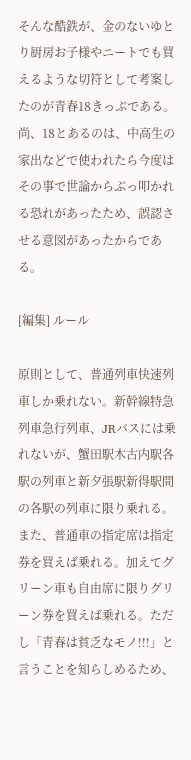そんな酷鉄が、金のないゆとり厨房お子様やニートでも買えるような切符として考案したのが青春18きっぷである。尚、18とあるのは、中高生の家出などで使われたら今度はその事で世論からぶっ叩かれる恐れがあったため、誤認させる意図があったからである。

[編集] ルール

原則として、普通列車快速列車しか乗れない。新幹線特急列車急行列車、JRバスには乗れないが、蟹田駅木古内駅各駅の列車と新夕張駅新得駅間の各駅の列車に限り乗れる。また、普通車の指定席は指定券を買えば乗れる。加えてグリーン車も自由席に限りグリーン券を買えば乗れる。ただし「青春は貧乏なモノ!!!」と言うことを知らしめるため、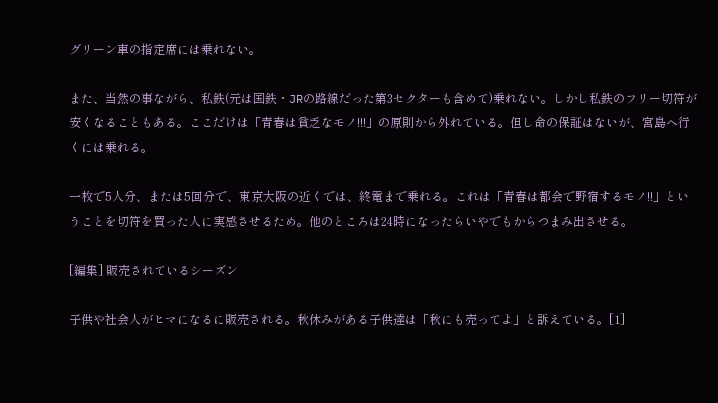グリーン車の指定席には乗れない。

また、当然の事ながら、私鉄(元は国鉄・JRの路線だった第3セクターも含めて)乗れない。しかし私鉄のフリー切符が安くなることもある。ここだけは「青春は貧乏なモノ!!!」の原則から外れている。但し命の保証はないが、宮島へ行くには乗れる。

一枚で5人分、または5回分で、東京大阪の近くでは、終電まで乗れる。これは「青春は都会で野宿するモノ!!」ということを切符を買った人に実感させるため。他のところは24時になったらいやでもからつまみ出させる。

[編集] 販売されているシーズン

子供や社会人がヒマになるに販売される。秋休みがある子供達は「秋にも売ってよ」と訴えている。[1]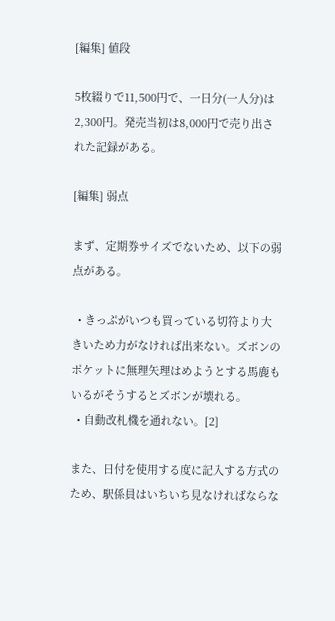[編集] 値段

5枚綴りで11,500円で、一日分(一人分)は2,300円。発売当初は8,000円で売り出された記録がある。

[編集] 弱点

まず、定期券サイズでないため、以下の弱点がある。

  • きっぷがいつも買っている切符より大きいため力がなければ出来ない。ズボンのポケットに無理矢理はめようとする馬鹿もいるがそうするとズボンが壊れる。
  • 自動改札機を通れない。[2]

また、日付を使用する度に記入する方式のため、駅係員はいちいち見なければならな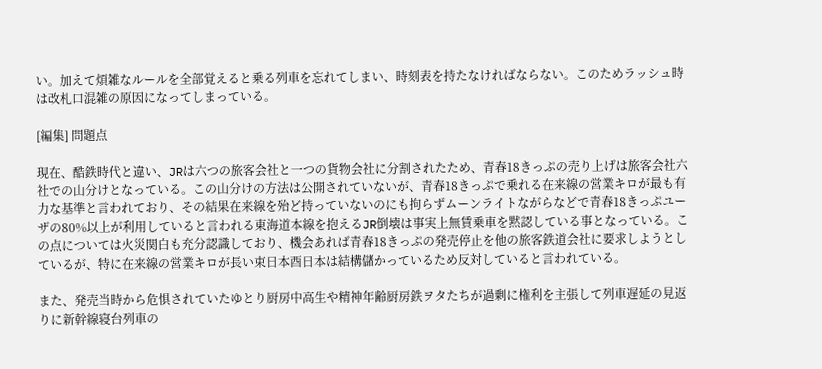い。加えて煩雑なルールを全部覚えると乗る列車を忘れてしまい、時刻表を持たなければならない。このためラッシュ時は改札口混雑の原因になってしまっている。

[編集] 問題点

現在、酷鉄時代と違い、JRは六つの旅客会社と一つの貨物会社に分割されたため、青春18きっぷの売り上げは旅客会社六社での山分けとなっている。この山分けの方法は公開されていないが、青春18きっぷで乗れる在来線の営業キロが最も有力な基準と言われており、その結果在来線を殆ど持っていないのにも拘らずムーンライトながらなどで青春18きっぷユーザの80%以上が利用していると言われる東海道本線を抱えるJR倒壊は事実上無賃乗車を黙認している事となっている。この点については火災関白も充分認識しており、機会あれば青春18きっぷの発売停止を他の旅客鉄道会社に要求しようとしているが、特に在来線の営業キロが長い束日本酉日本は結構儲かっているため反対していると言われている。

また、発売当時から危惧されていたゆとり厨房中高生や精神年齢厨房鉄ヲタたちが過剰に権利を主張して列車遅延の見返りに新幹線寝台列車の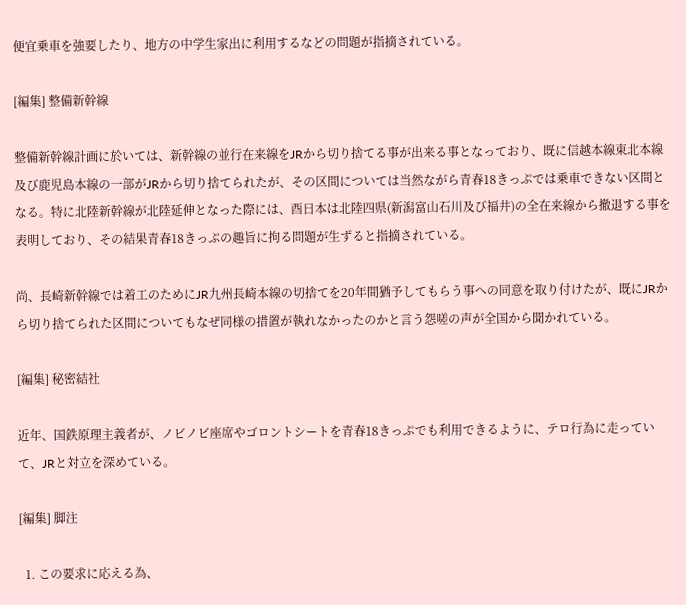便宜乗車を強要したり、地方の中学生家出に利用するなどの問題が指摘されている。

[編集] 整備新幹線

整備新幹線計画に於いては、新幹線の並行在来線をJRから切り捨てる事が出来る事となっており、既に信越本線東北本線及び鹿児島本線の一部がJRから切り捨てられたが、その区間については当然ながら青春18きっぷでは乗車できない区間となる。特に北陸新幹線が北陸延伸となった際には、酉日本は北陸四県(新潟富山石川及び福井)の全在来線から撤退する事を表明しており、その結果青春18きっぷの趣旨に拘る問題が生ずると指摘されている。

尚、長崎新幹線では着工のためにJR九州長崎本線の切捨てを20年間猶予してもらう事への同意を取り付けたが、既にJRから切り捨てられた区間についてもなぜ同様の措置が執れなかったのかと言う怨嗟の声が全国から聞かれている。

[編集] 秘密結社

近年、国鉄原理主義者が、ノビノビ座席やゴロントシートを青春18きっぷでも利用できるように、テロ行為に走っていて、JRと対立を深めている。

[編集] 脚注

  1. この要求に応える為、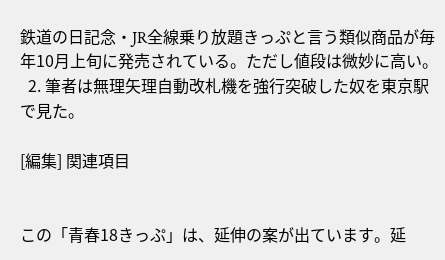鉄道の日記念・JR全線乗り放題きっぷと言う類似商品が毎年10月上旬に発売されている。ただし値段は微妙に高い。
  2. 筆者は無理矢理自動改札機を強行突破した奴を東京駅で見た。

[編集] 関連項目


この「青春18きっぷ」は、延伸の案が出ています。延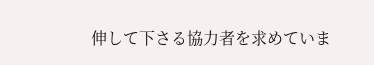伸して下さる協力者を求めていま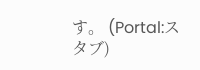す。 (Portal:スタブ)